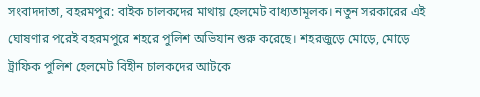সংবাদদাতা, বহরমপুর: বাইক চালকদের মাথায় হেলমেট বাধ্যতামূলক। নতুন সরকারের এই ঘোষণার পরেই বহরমপুরে শহরে পুলিশ অভিযান শুরু করেছে। শহরজুড়ে মোড়ে, মোড়ে ট্রাফিক পুলিশ হেলমেট বিহীন চালকদের আটকে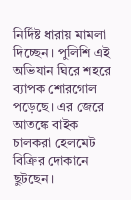নির্দিষ্ট ধারায় মামলা দিচ্ছেন। পুলিশি এই অভিযান ঘিরে শহরে ব্যাপক শোরগোল পড়েছে। এর জেরে আতঙ্কে বাইক চালকরা হেলমেট বিক্রির দোকানে ছুটছেন।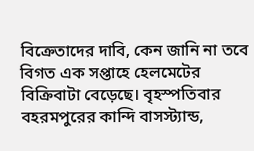বিক্রেতাদের দাবি, কেন জানি না তবে বিগত এক সপ্তাহে হেলমেটের বিক্রিবাটা বেড়েছে। বৃহস্পতিবার বহরমপুরের কান্দি বাসস্ট্যান্ড,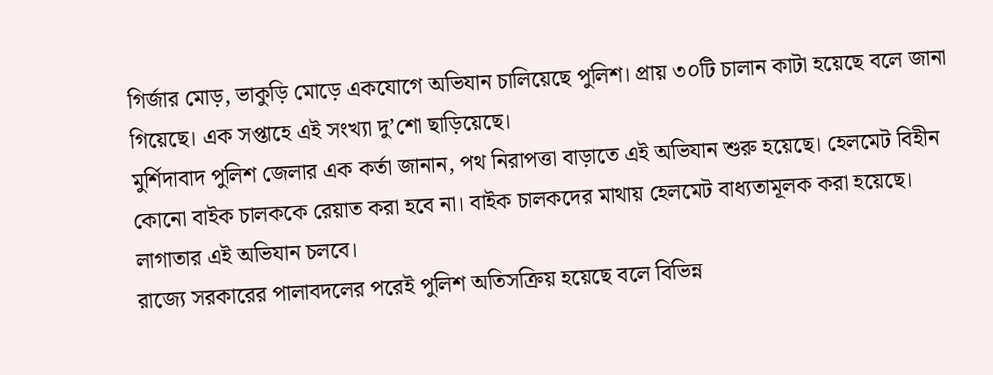গির্জার মোড়, ভাকুড়ি মোড়ে একযোগে অভিযান চালিয়েছে পুলিশ। প্রায় ৩০টি চালান কাটা হয়েছে বলে জানা গিয়েছে। এক সপ্তাহে এই সংখ্যা দু’শো ছাড়িয়েছে।
মুর্শিদাবাদ পুলিশ জেলার এক কর্তা জানান, পথ নিরাপত্তা বাড়াতে এই অভিযান শুরু হয়েছে। হেলমেট বিহীন কোনো বাইক চালককে রেয়াত করা হবে না। বাইক চালকদের মাথায় হেলমেট বাধ্যতামূলক করা হয়েছে। লাগাতার এই অভিযান চলবে।
রাজ্যে সরকারের পালাবদলের পরেই পুলিশ অতিসক্রিয় হয়েছে বলে বিভিন্ন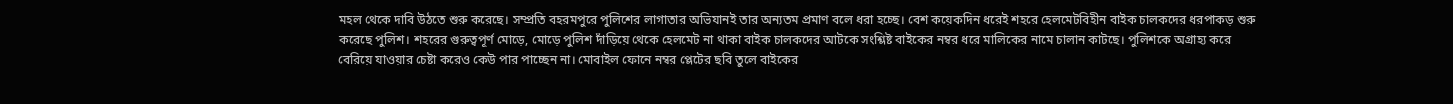মহল থেকে দাবি উঠতে শুরু করেছে। সম্প্রতি বহরমপুরে পুলিশের লাগাতার অভিযানই তার অন্যতম প্রমাণ বলে ধরা হচ্ছে। বেশ কয়েকদিন ধরেই শহরে হেলমেটবিহীন বাইক চালকদের ধরপাকড় শুরু করেছে পুলিশ। শহরের গুরুত্বপূর্ণ মোড়ে, মোড়ে পুলিশ দাঁড়িয়ে থেকে হেলমেট না থাকা বাইক চালকদের আটকে সংশ্লিষ্ট বাইকের নম্বর ধরে মালিকের নামে চালান কাটছে। পুলিশকে অগ্রাহ্য করে বেরিয়ে যাওয়ার চেষ্টা করেও কেউ পার পাচ্ছেন না। মোবাইল ফোনে নম্বর প্লেটের ছবি তুলে বাইকের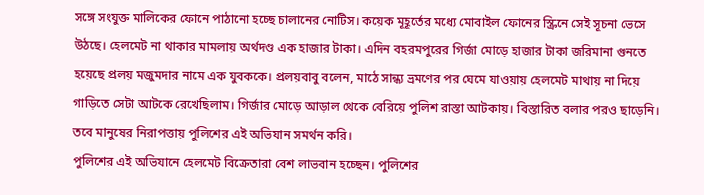সঙ্গে সংযুক্ত মালিকের ফোনে পাঠানো হচ্ছে চালানের নোটিস। কয়েক মূহূর্তের মধ্যে মোবাইল ফোনের স্ক্রিনে সেই সূচনা ভেসে উঠছে। হেলমেট না থাকার মামলায় অর্থদণ্ড এক হাজার টাকা। এদিন বহরমপুরের গির্জা মোড়ে হাজার টাকা জরিমানা গুনতে হয়েছে প্রলয় মজুমদার নামে এক যুবককে। প্রলয়বাবু বলেন, মাঠে সান্ধ্য ভ্রমণের পর ঘেমে যাওয়ায় হেলমেট মাথায় না দিয়ে গাড়িতে সেটা আটকে রেখেছিলাম। গির্জার মোড়ে আড়াল থেকে বেরিয়ে পুলিশ রাস্তা আটকায়। বিস্তারিত বলার পরও ছাড়েনি। তবে মানুষের নিরাপত্তায় পুলিশের এই অভিযান সমর্থন করি।
পুলিশের এই অভিযানে হেলমেট বিক্রেতারা বেশ লাভবান হচ্ছেন। পুলিশের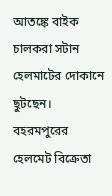আতঙ্কে বাইক চালকরা সটান হেলমাটের দোকানে ছুটছেন। বহরমপুরের হেলমেট বিক্রেতা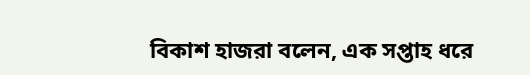বিকাশ হাজরা বলেন, এক সপ্তাহ ধরে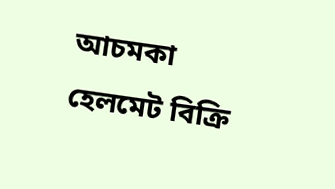আচমকা হেলমেট বিক্রি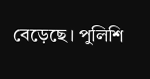বেড়েছে। পুলিশি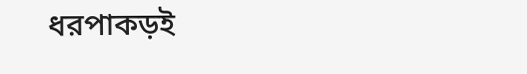ধরপাকড়ই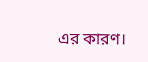এর কারণ।